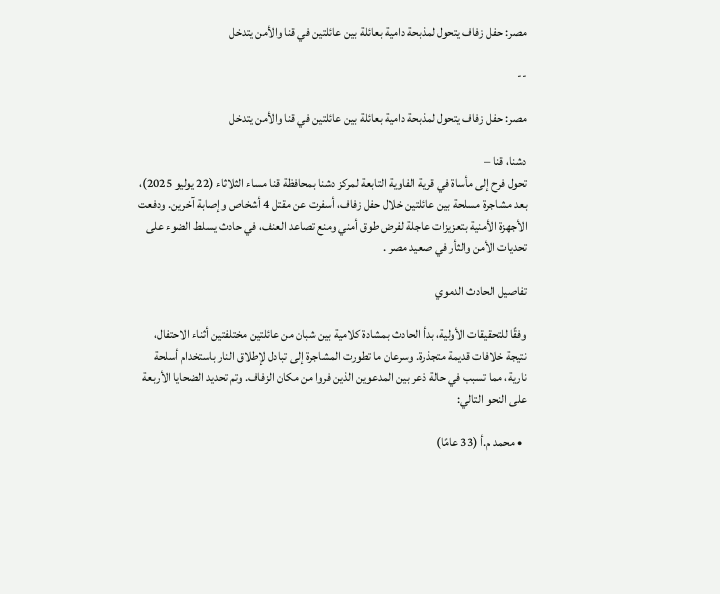مصر: حفل زفاف يتحول لمذبحة دامية بعائلة بين عائلتين في قنا والأمن يتدخل

--

مصر: حفل زفاف يتحول لمذبحة دامية بعائلة بين عائلتين في قنا والأمن يتدخل

دشنا، قنا –
تحول فرح إلى مأساة في قرية الفاوية التابعة لمركز دشنا بمحافظة قنا مساء الثلاثاء (22 يوليو 2025)، بعد مشاجرة مسلحة بين عائلتين خلال حفل زفاف، أسفرت عن مقتل 4 أشخاص وإصابة آخرين. ودفعت الأجهزة الأمنية بتعزيزات عاجلة لفرض طوق أمني ومنع تصاعد العنف، في حادث يسلط الضوء على تحديات الأمن والثأر في صعيد مصر .

تفاصيل الحادث الدموي

وفقًا للتحقيقات الأولية، بدأ الحادث بمشادة كلامية بين شبان من عائلتين مختلفتين أثناء الاحتفال، نتيجة خلافات قديمة متجذرة. وسرعان ما تطورت المشاجرة إلى تبادل لإطلاق النار باستخدام أسلحة نارية، مما تسبب في حالة ذعر بين المدعوين الذين فروا من مكان الزفاف. وتم تحديد الضحايا الأربعة على النحو التالي:

  • محمد م.أ (33 عامًا)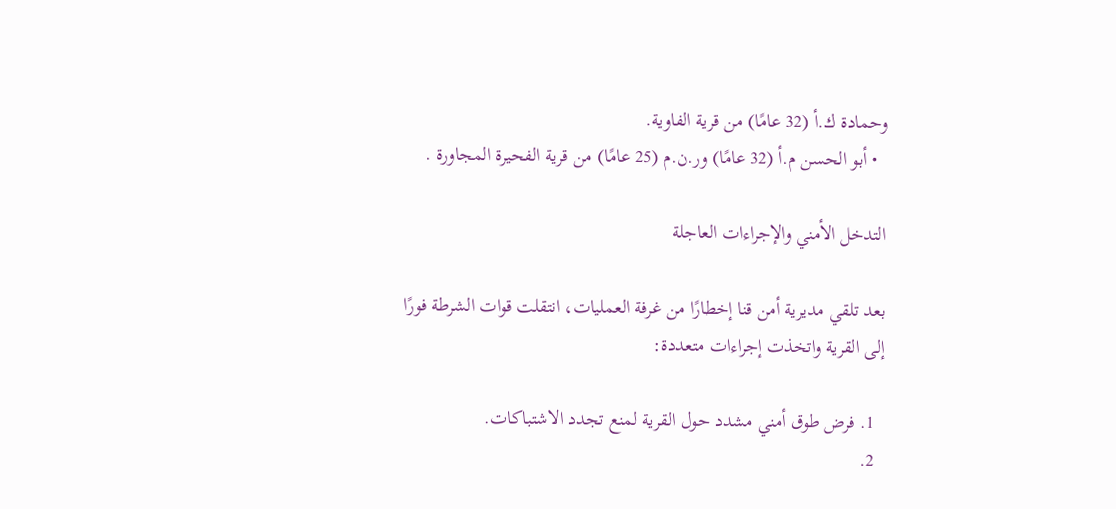وحمادة ك.أ (32 عامًا) من قرية الفاوية.
  • أبو الحسن م.أ (32 عامًا) ور.ن.م (25 عامًا) من قرية الفحيرة المجاورة .

التدخل الأمني والإجراءات العاجلة

بعد تلقي مديرية أمن قنا إخطارًا من غرفة العمليات، انتقلت قوات الشرطة فورًا إلى القرية واتخذت إجراءات متعددة:

  1. فرض طوق أمني مشدد حول القرية لمنع تجدد الاشتباكات.
  2.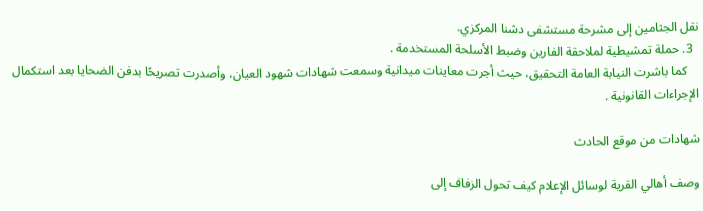نقل الجثامين إلى مشرحة مستشفى دشنا المركزي.
  3. حملة تمشيطية لملاحقة الفارين وضبط الأسلحة المستخدمة .
    كما باشرت النيابة العامة التحقيق، حيث أجرت معاينات ميدانية وسمعت شهادات شهود العيان، وأصدرت تصريحًا بدفن الضحايا بعد استكمال الإجراءات القانونية .

شهادات من موقع الحادث

وصف أهالي القرية لوسائل الإعلام كيف تحول الزفاف إلى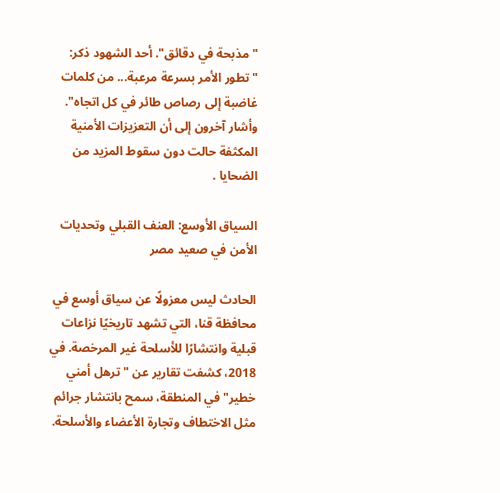"مذبحة في دقائق". أحد الشهود ذكر: "تطور الأمر بسرعة مرعبة... من كلمات غاضبة إلى رصاص طائر في كل اتجاه". وأشار آخرون إلى أن التعزيزات الأمنية المكثفة حالت دون سقوط المزيد من الضحايا .

السياق الأوسع: العنف القبلي وتحديات الأمن في صعيد مصر

الحادث ليس معزولًا عن سياق أوسع في محافظة قنا، التي تشهد تاريخيًا نزاعات قبلية وانتشارًا للأسلحة غير المرخصة. في 2018، كشفت تقارير عن "ترهل أمني خطير" في المنطقة، سمح بانتشار جرائم مثل الاختطاف وتجارة الأعضاء والأسلحة.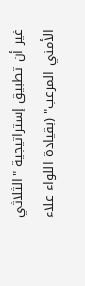غير أن تطبيق إستراتيجية "الثلاثي الأمني المرعب" (بقيادة اللواء علاء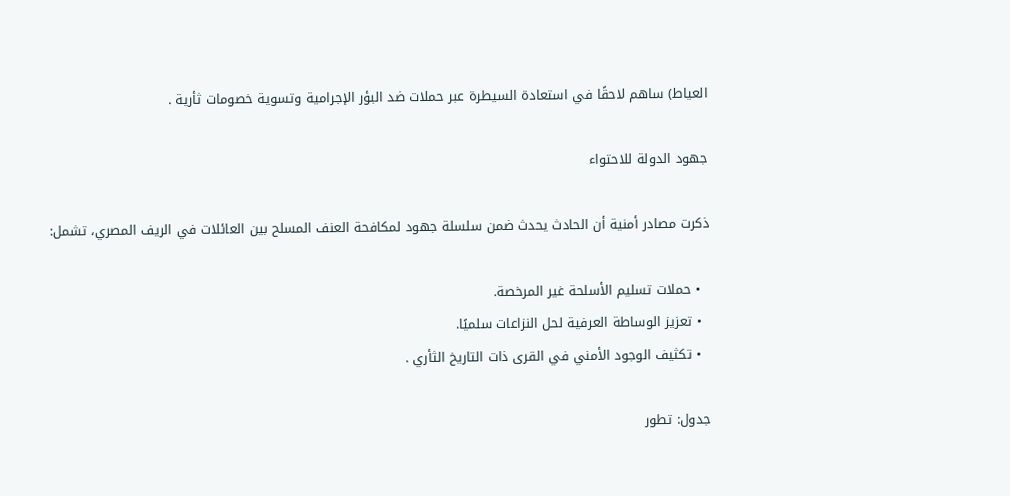العياط) ساهم لاحقًا في استعادة السيطرة عبر حملات ضد البؤر الإجرامية وتسوية خصومات ثأرية .

جهود الدولة للاحتواء

ذكرت مصادر أمنية أن الحادث يحدث ضمن سلسلة جهود لمكافحة العنف المسلح بين العائلات في الريف المصري، تشمل:

  • حملات تسليم الأسلحة غير المرخصة.
  • تعزيز الوساطة العرفية لحل النزاعات سلميًا.
  • تكثيف الوجود الأمني في القرى ذات التاريخ الثأري .

جدول: تطور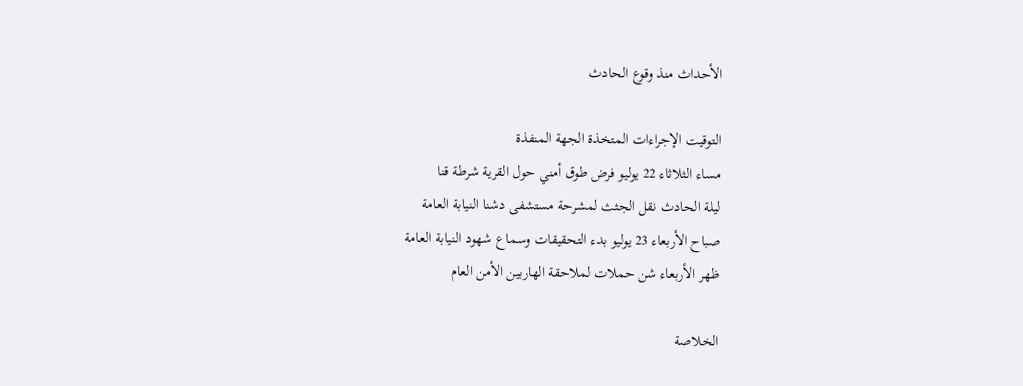الأحداث منذ وقوع الحادث

التوقيت الإجراءات المتخذة الجهة المنفذة
مساء الثلاثاء 22 يوليو فرض طوق أمني حول القرية شرطة قنا
ليلة الحادث نقل الجثث لمشرحة مستشفى دشنا النيابة العامة
صباح الأربعاء 23 يوليو بدء التحقيقات وسماع شهود النيابة العامة
ظهر الأربعاء شن حملات لملاحقة الهاربين الأمن العام

الخلاصة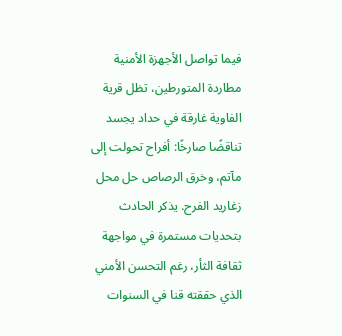فيما تواصل الأجهزة الأمنية مطاردة المتورطين، تظل قرية الفاوية غارقة في حداد يجسد تناقضًا صارخًا: أفراح تحولت إلى مآتم، وخرق الرصاص حل محل زغاريد الفرح. يذكر الحادث بتحديات مستمرة في مواجهة ثقافة الثأر، رغم التحسن الأمني الذي حققته قنا في السنوات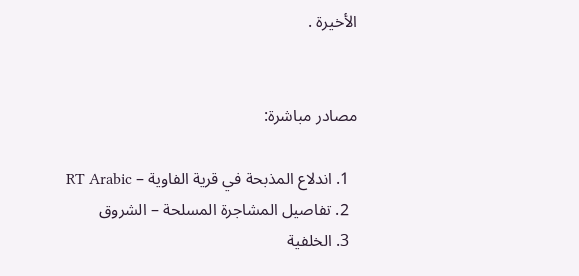الأخيرة .


مصادر مباشرة:

  1. اندلاع المذبحة في قرية الفاوية – RT Arabic
  2. تفاصيل المشاجرة المسلحة – الشروق
  3. الخلفية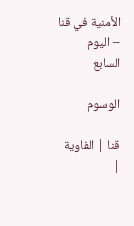الأمنية في قنا – اليوم السابع

الوسوم

قنا | الفاوية |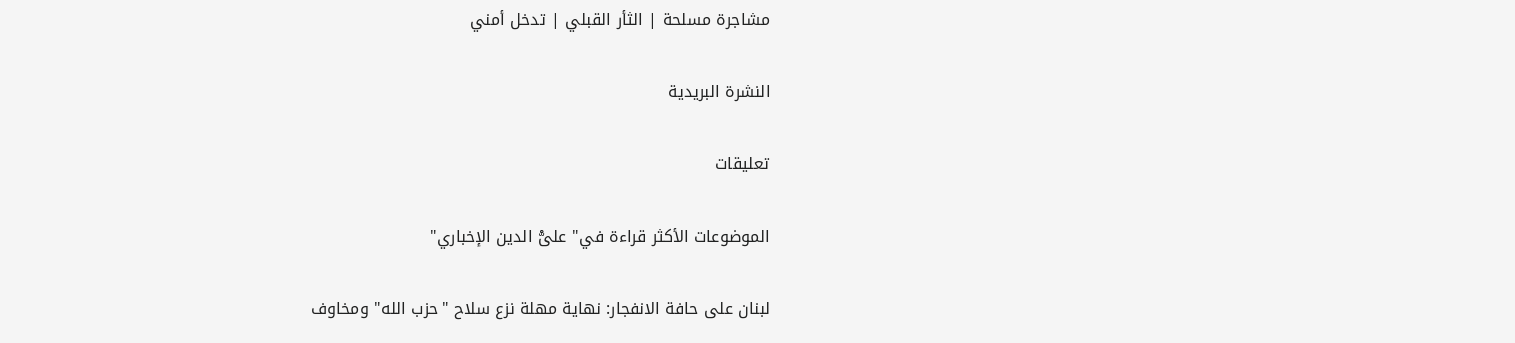مشاجرة مسلحة | الثأر القبلي | تدخل أمني

النشرة البريدية

تعليقات

الموضوعات الأكثر قراءة في" علىّْ الدين الإخباري"

لبنان على حافة الانفجار: نهاية مهلة نزع سلاح "حزب الله" ومخاوف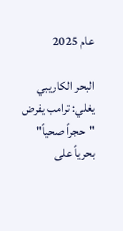عام 2025

البحر الكاريبي يغلي: ترامب يفرض "حجراً صحياً" بحرياً على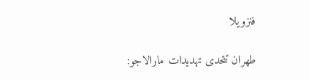فنزويلا

طهران تتحدى تهديدات مارالاجو: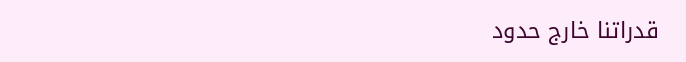قدراتنا خارج حدود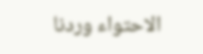الاحتواء وردنا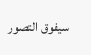سيفوق التصور